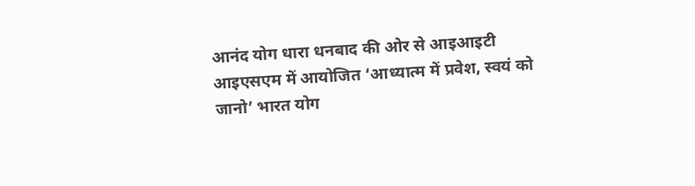आनंद योग धारा धनबाद की ओर से आइआइटी आइएसएम में आयोजित ‘आध्यात्म में प्रवेश, स्वयं को जानो’ भारत योग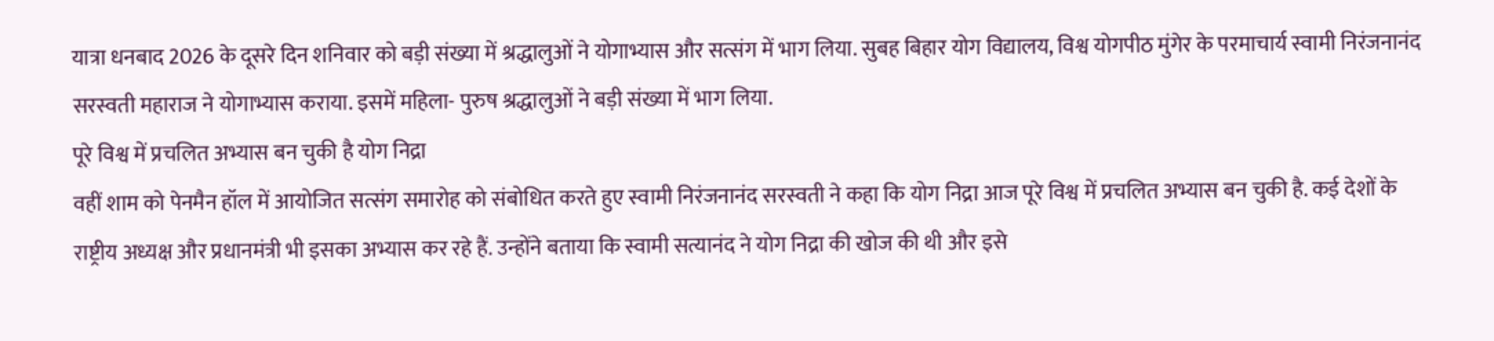यात्रा धनबाद 2026 के दूसरे दिन शनिवार को बड़ी संख्या में श्रद्धालुओं ने योगाभ्यास और सत्संग में भाग लिया. सुबह बिहार योग विद्यालय, विश्व योगपीठ मुंगेर के परमाचार्य स्वामी निरंजनानंद सरस्वती महाराज ने योगाभ्यास कराया. इसमें महिला- पुरुष श्रद्धालुओं ने बड़ी संख्या में भाग लिया.
पूरे विश्व में प्रचलित अभ्यास बन चुकी है योग निद्रा
वहीं शाम को पेनमैन हॉल में आयोजित सत्संग समारोह को संबोधित करते हुए स्वामी निरंजनानंद सरस्वती ने कहा कि योग निद्रा आज पूरे विश्व में प्रचलित अभ्यास बन चुकी है. कई देशों के राष्ट्रीय अध्यक्ष और प्रधानमंत्री भी इसका अभ्यास कर रहे हैं. उन्होंने बताया कि स्वामी सत्यानंद ने योग निद्रा की खोज की थी और इसे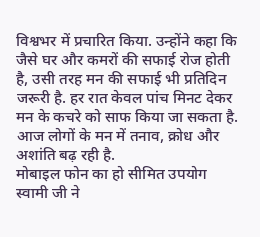विश्वभर में प्रचारित किया. उन्होंने कहा कि जैसे घर और कमरों की सफाई रोज होती है, उसी तरह मन की सफाई भी प्रतिदिन जरूरी है. हर रात केवल पांच मिनट देकर मन के कचरे को साफ किया जा सकता है. आज लोगों के मन में तनाव, क्रोध और अशांति बढ़ रही है.
मोबाइल फोन का हो सीमित उपयोग
स्वामी जी ने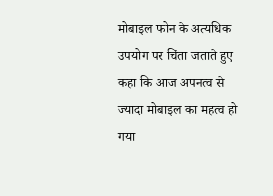मोबाइल फोन के अत्यधिक उपयोग पर चिंता जताते हुए कहा कि आज अपनत्व से ज्यादा मोबाइल का महत्व हो गया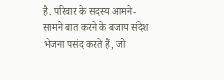है. परिवार के सदस्य आमने-सामने बात करने के बजाय संदेश भेजना पसंद करते हैं, जो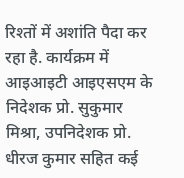रिश्तों में अशांति पैदा कर रहा है. कार्यक्रम में आइआइटी आइएसएम के निदेशक प्रो. सुकुमार मिश्रा, उपनिदेशक प्रो. धीरज कुमार सहित कई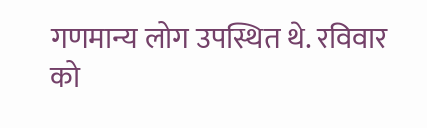गणमान्य लोग उपस्थित थे. रविवार को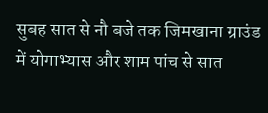सुबह सात से नौ बजे तक जिमखाना ग्राउंड में योगाभ्यास और शाम पांच से सात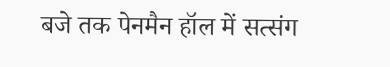बजे तक पेनमैन हॉल में सत्संग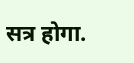सत्र होगा.